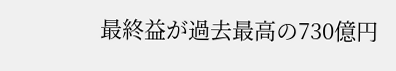最終益が過去最高の730億円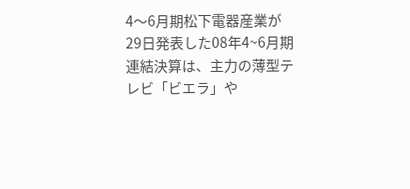4〜6月期松下電器産業が29日発表した08年4~6月期連結決算は、主力の薄型テレビ「ビエラ」や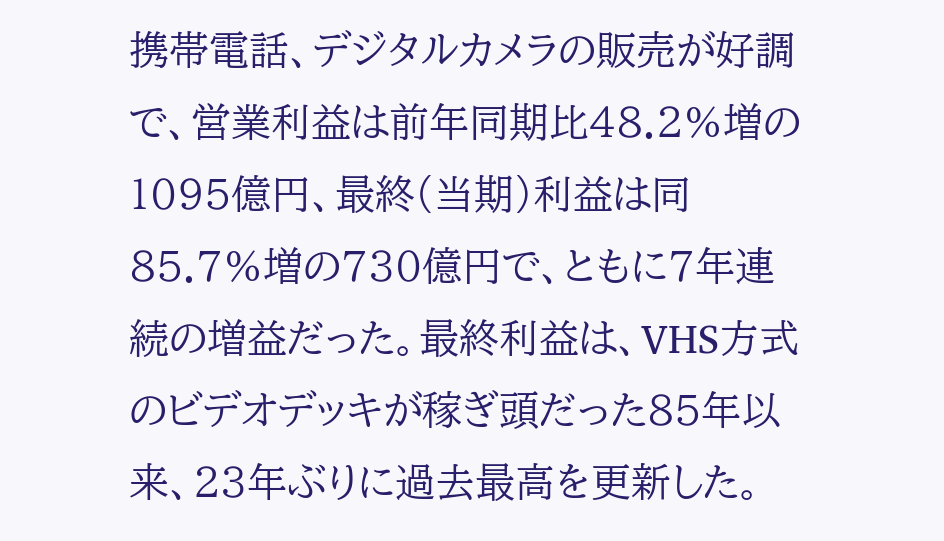携帯電話、デジタルカメラの販売が好調で、営業利益は前年同期比48.2%増の1095億円、最終(当期)利益は同85.7%増の730億円で、ともに7年連続の増益だった。最終利益は、VHS方式のビデオデッキが稼ぎ頭だった85年以来、23年ぶりに過去最高を更新した。